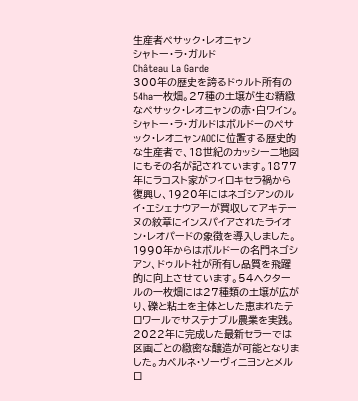生産者ペサック・レオニャン
シャトー・ラ・ガルド
Château La Garde
300年の歴史を誇るドゥルト所有の54ha一枚畑。27種の土壌が生む精緻なペサック・レオニャンの赤・白ワイン。
シャトー・ラ・ガルドはボルドーのペサック・レオニャンAOCに位置する歴史的な生産者で、18世紀のカッシーニ地図にもその名が記されています。1877年にラコスト家がフィロキセラ禍から復興し、1920年にはネゴシアンのルイ・エシェナウアーが買収してアキテーヌの紋章にインスパイアされたライオン・レオパードの象徴を導入しました。1990年からはボルドーの名門ネゴシアン、ドゥルト社が所有し品質を飛躍的に向上させています。54ヘクタールの一枚畑には27種類の土壌が広がり、礫と粘土を主体とした恵まれたテロワールでサステナブル農業を実践。2022年に完成した最新セラーでは区画ごとの緻密な醸造が可能となりました。カベルネ・ソーヴィニヨンとメルロ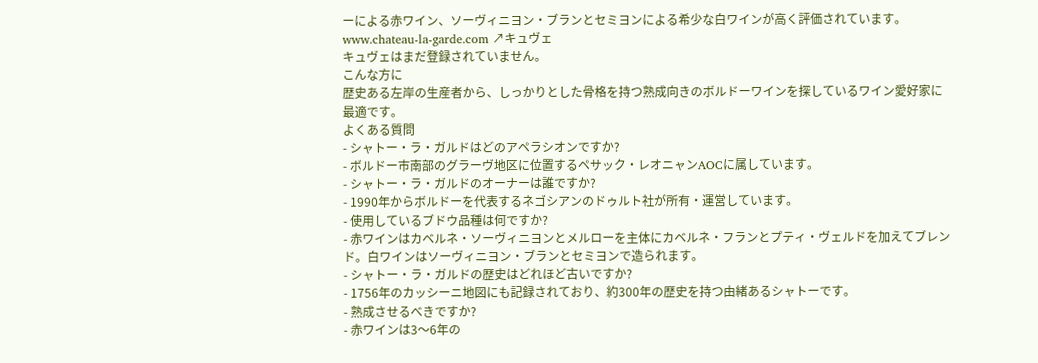ーによる赤ワイン、ソーヴィニヨン・ブランとセミヨンによる希少な白ワインが高く評価されています。
www.chateau-la-garde.com ↗キュヴェ
キュヴェはまだ登録されていません。
こんな方に
歴史ある左岸の生産者から、しっかりとした骨格を持つ熟成向きのボルドーワインを探しているワイン愛好家に最適です。
よくある質問
- シャトー・ラ・ガルドはどのアペラシオンですか?
- ボルドー市南部のグラーヴ地区に位置するペサック・レオニャンAOCに属しています。
- シャトー・ラ・ガルドのオーナーは誰ですか?
- 1990年からボルドーを代表するネゴシアンのドゥルト社が所有・運営しています。
- 使用しているブドウ品種は何ですか?
- 赤ワインはカベルネ・ソーヴィニヨンとメルローを主体にカベルネ・フランとプティ・ヴェルドを加えてブレンド。白ワインはソーヴィニヨン・ブランとセミヨンで造られます。
- シャトー・ラ・ガルドの歴史はどれほど古いですか?
- 1756年のカッシーニ地図にも記録されており、約300年の歴史を持つ由緒あるシャトーです。
- 熟成させるべきですか?
- 赤ワインは3〜6年の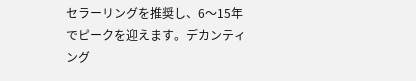セラーリングを推奨し、6〜15年でピークを迎えます。デカンティング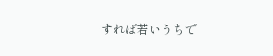すれば若いうちで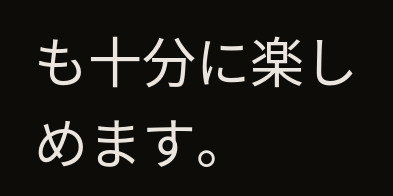も十分に楽しめます。